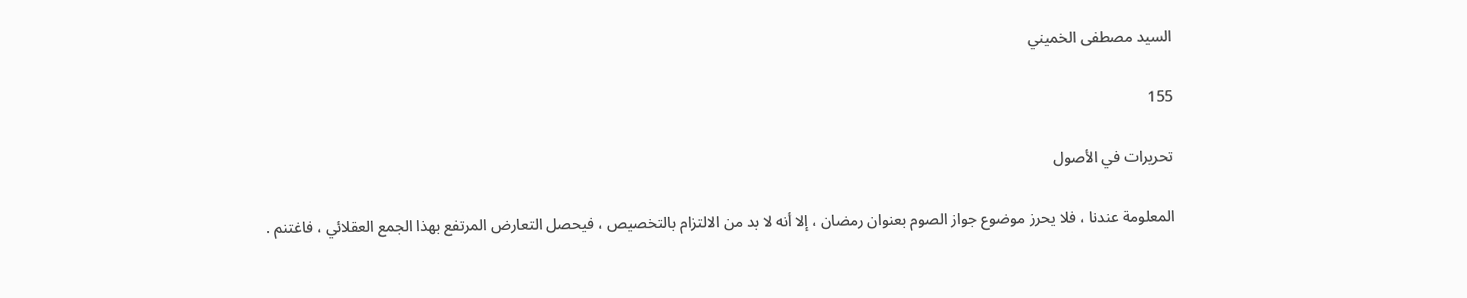السيد مصطفى الخميني

155

تحريرات في الأصول

المعلومة عندنا ، فلا يحرز موضوع جواز الصوم بعنوان رمضان ، إلا أنه لا بد من الالتزام بالتخصيص ، فيحصل التعارض المرتفع بهذا الجمع العقلائي ، فاغتنم .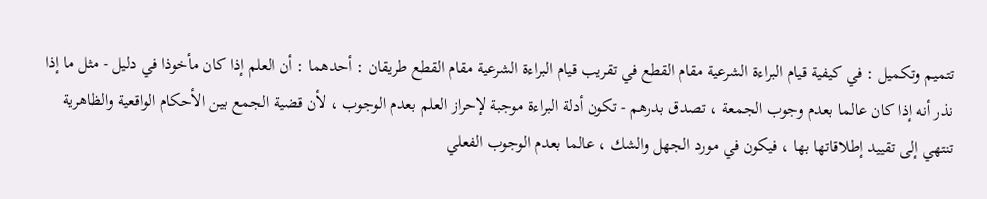تتميم وتكميل : في كيفية قيام البراءة الشرعية مقام القطع في تقريب قيام البراءة الشرعية مقام القطع طريقان : أحدهما : أن العلم إذا كان مأخوذا في دليل - مثل ما إذا نذر أنه إذا كان عالما بعدم وجوب الجمعة ، تصدق بدرهم - تكون أدلة البراءة موجبة لإحراز العلم بعدم الوجوب ، لأن قضية الجمع بين الأحكام الواقعية والظاهرية تنتهي إلى تقييد إطلاقاتها بها ، فيكون في مورد الجهل والشك ، عالما بعدم الوجوب الفعلي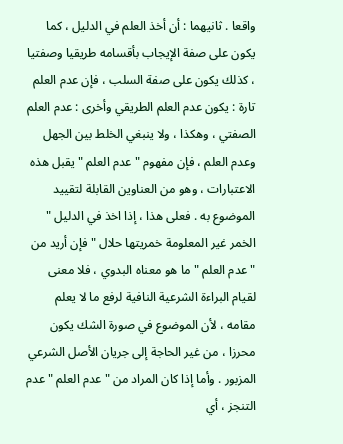واقعا . ثانيهما : أن أخذ العلم في الدليل ، كما يكون على صفة الإيجاب بأقسامه طريقيا وصفتيا ، كذلك يكون على صفة السلب ، فإن عدم العلم تارة : يكون عدم العلم الطريقي وأخرى : عدم العلم الصفتي ، وهكذا ، ولا ينبغي الخلط بين الجهل وعدم العلم ، فإن مفهوم " عدم العلم " يقبل هذه الاعتبارات ، وهو من العناوين القابلة لتقييد الموضوع به . فعلى هذا ، إذا اخذ في الدليل " الخمر غير المعلومة خمريتها حلال " فإن أريد من " عدم العلم " ما هو معناه البدوي ، فلا معنى لقيام البراءة الشرعية النافية لرفع ما لا يعلم مقامه ، لأن الموضوع في صورة الشك يكون محرزا ، من غير الحاجة إلى جريان الأصل الشرعي المزبور . وأما إذا كان المراد من " عدم العلم " عدم التنجز ، أي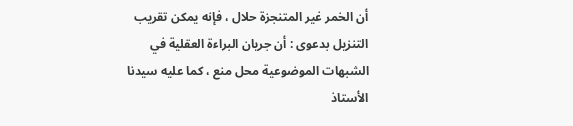أن الخمر غير المتنجزة حلال ، فإنه يمكن تقريب التنزيل بدعوى : أن جريان البراءة العقلية في الشبهات الموضوعية محل منع ، كما عليه سيدنا الأستاذ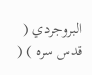البروجردي ( قدس سره ) (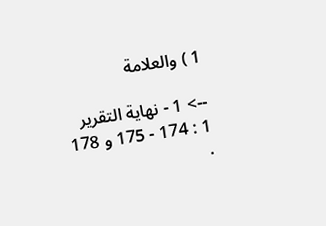1 ) والعلامة

--> 1 - نهاية التقرير 1 : 174 - 175 و 178 .